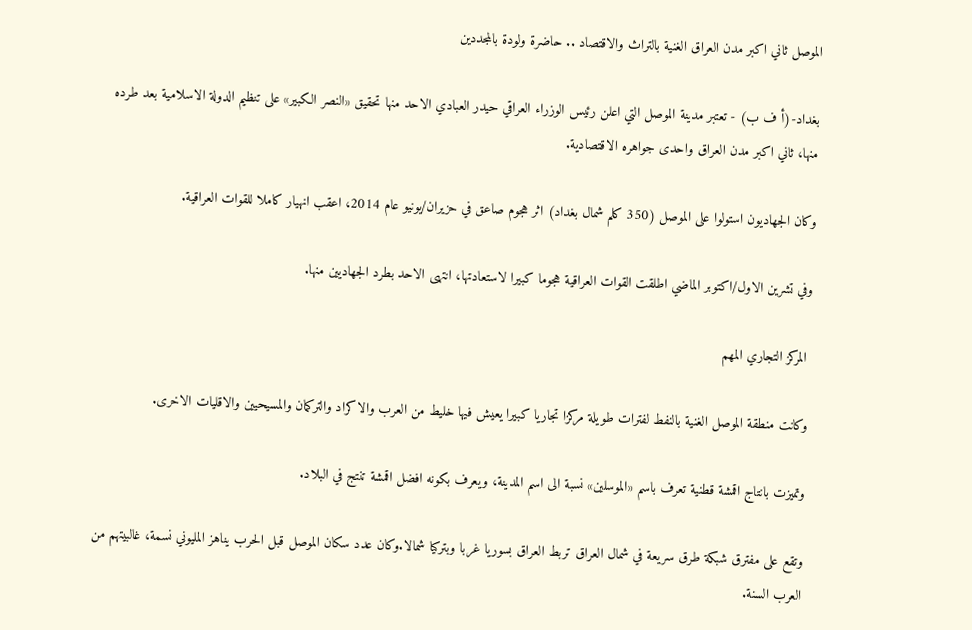الموصل ثاني اكبر مدن العراق الغنية بالتراث والاقتصاد .. حاضرة ولودة بالمجددين

بغداد-(أ ف ب) - تعتبر مدينة الموصل التي اعلن رئيس الوزراء العراقي حيدر العبادي الاحد منها تحقيق «النصر الكبير» على تنظيم الدولة الاسلامية بعد طرده منها، ثاني اكبر مدن العراق واحدى جواهره الاقتصادية.

وكان الجهاديون استولوا على الموصل (350 كلم شمال بغداد) اثر هجوم صاعق في حزيران/يونيو عام 2014، اعقب انهيار كاملا للقوات العراقية.

وفي تشرين الاول/اكتوبر الماضي اطلقت القوات العراقية هجوما كبيرا لاستعادتها، انتهى الاحد بطرد الجهاديين منها.

 المركز التجاري المهم

وكانت منطقة الموصل الغنية بالنفط لفترات طويلة مركزا تجاريا كبيرا يعيش فيها خليط من العرب والاكراد والتركمان والمسيحيين والاقليات الاخرى.

وتميزت بانتاج اقمشة قطنية تعرف باسم «الموسلين» نسبة الى اسم المدينة، ويعرف بكونه افضل اقمشة تنتج في البلاد.

وتقع على مفترق شبكة طرق سريعة في شمال العراق تربط العراق بسوريا غربا وبتركيا شمالا.وكان عدد سكان الموصل قبل الحرب يناهز المليوني نسمة، غالبيتهم من العرب السنة.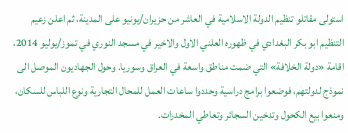استولى مقاتلو تنظيم الدولة الاسلامية في العاشر من حزيران/يونيو على المدينة، ثم اعلن زعيم التنظيم ابو بكر البغدادي في ظهوره العلني الاول والاخير في مسجد النوري في تموز/يوليو 2014، اقامة «دولة الخلافة» التي ضمت مناطق واسعة في العراق وسوريا. وحول الجهاديون الموصل الى نموذج لدولتهم، فوضعوا برامج دراسية وحددوا ساعات العمل للمحال التجارية ونوع اللباس للسكان، ومنعوا بيع الكحول وتدخين السجائر وتعاطي المخدرات.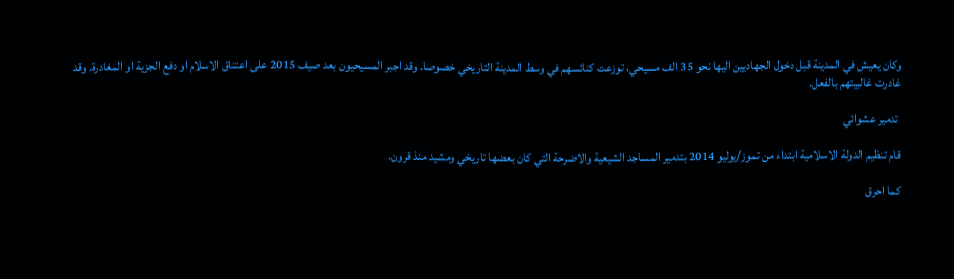وكان يعيش في المدينة قبل دخول الجهاديين اليها نحو 35 الف مسيحي، توزعت كنائسهم في وسط المدينة التاريخي خصوصا. وقد اجبر المسيحيون بعد صيف 2015 على اعتناق الاسلام او دفع الجزية او المغادرة. وقد غادرت غالبيتهم بالفعل.

 تدمير عشوائي

قام تنظيم الدولة الاسلامية ابتداء من تموز/يوليو 2014 بتدمير المساجد الشيعية والاضرحة التي كان بعضها تاريخي ومشيد منذ قرون.

كما احرق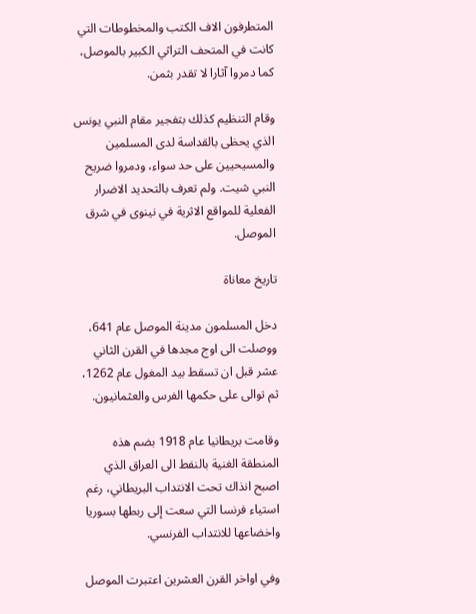المتطرفون الاف الكتب والمخطوطات التي كانت في المتحف التراثي الكبير بالموصل، كما دمروا آثارا لا تقدر بثمن.

وقام التنظيم كذلك بتفجير مقام النبي يونس الذي يحظى بالقداسة لدى المسلمين والمسيحيين على حد سواء، ودمروا ضريح النبي شيت. ولم تعرف بالتحديد الاضرار الفعلية للمواقع الاثرية في نينوى في شرق الموصل.

تاريخ معاناة

دخل المسلمون مدينة الموصل عام 641، ووصلت الى اوج مجدها في القرن الثاني عشر قبل ان تسقط بيد المغول عام 1262، ثم توالى على حكمها الفرس والعثمانيون.

وقامت بريطانيا عام 1918 بضم هذه المنطقة الغنية بالنفط الى العراق الذي اصبح انذاك تحت الانتداب البريطاني، رغم استياء فرنسا التي سعت إلى ربطها بسوريا واخضاعها للانتداب الفرنسي.

وفي اواخر القرن العشرين اعتبرت الموصل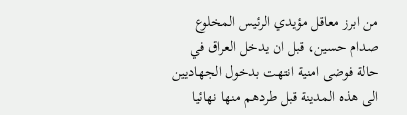من ابرز معاقل مؤيدي الرئيس المخلوع صدام حسين، قبل ان يدخل العراق في حالة فوضى امنية انتهت بدخول الجهاديين الى هذه المدينة قبل طردهم منها نهائيا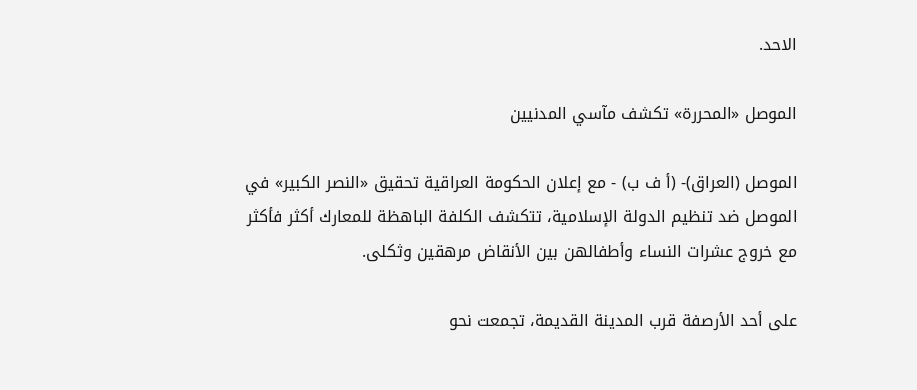الاحد.

الموصل «المحررة» تكشف مآسي المدنيين

الموصل (العراق)- (أ ف ب) - مع إعلان الحكومة العراقية تحقيق «النصر الكبير» في الموصل ضد تنظيم الدولة الإسلامية، تتكشف الكلفة الباهظة للمعارك أكثر فأكثر مع خروج عشرات النساء وأطفالهن بين الأنقاض مرهقين وثكلى.

على أحد الأرصفة قرب المدينة القديمة، تجمعت نحو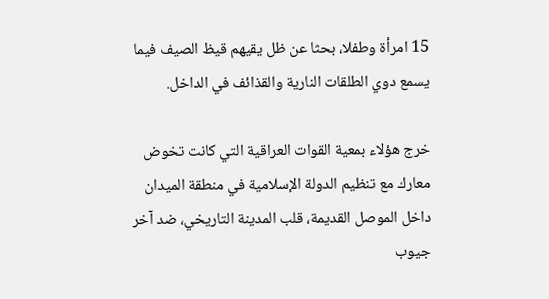15 امرأة وطفلا، بحثا عن ظل يقيهم قيظ الصيف فيما يسمع دوي الطلقات النارية والقذائف في الداخل.

خرج هؤلاء بمعية القوات العراقية التي كانت تخوض معارك مع تنظيم الدولة الإسلامية في منطقة الميدان داخل الموصل القديمة، قلب المدينة التاريخي، ضد آخر جيوب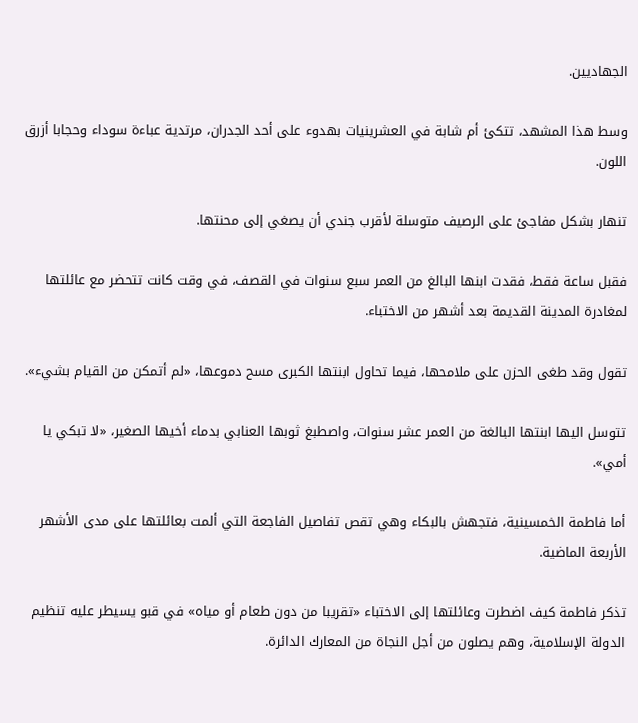الجهاديين.

وسط هذا المشهد، تتكئ أم شابة في العشرينيات بهدوء على أحد الجدران، مرتدية عباءة سوداء وحجابا أزرق اللون.

تنهار بشكل مفاجئ على الرصيف متوسلة لأقرب جندي أن يصغي إلى محنتها.

فقبل ساعة فقط، فقدت ابنها البالغ من العمر سبع سنوات في القصف، في وقت كانت تتحضر مع عائلتها لمغادرة المدينة القديمة بعد أشهر من الاختباء.

تقول وقد طغى الحزن على ملامحها، فيما تحاول ابنتها الكبرى مسح دموعها، «لم أتمكن من القيام بشيء».

تتوسل اليها ابنتها البالغة من العمر عشر سنوات، واصطبغ ثوبها العنابي بدماء أخيها الصغير، «لا تبكي يا أمي».

أما فاطمة الخمسينية، فتجهش بالبكاء وهي تقص تفاصيل الفاجعة التي ألمت بعائلتها على مدى الأشهر الأربعة الماضية.

تذكر فاطمة كيف اضطرت وعائلتها إلى الاختباء «تقريبا من دون طعام أو مياه» في قبو يسيطر عليه تنظيم الدولة الإسلامية، وهم يصلون من أجل النجاة من المعارك الدائرة.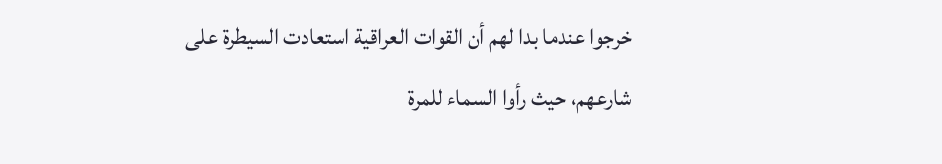خرجوا عندما بدا لهم أن القوات العراقية استعادت السيطرة على شارعهم، حيث رأوا السماء للمرة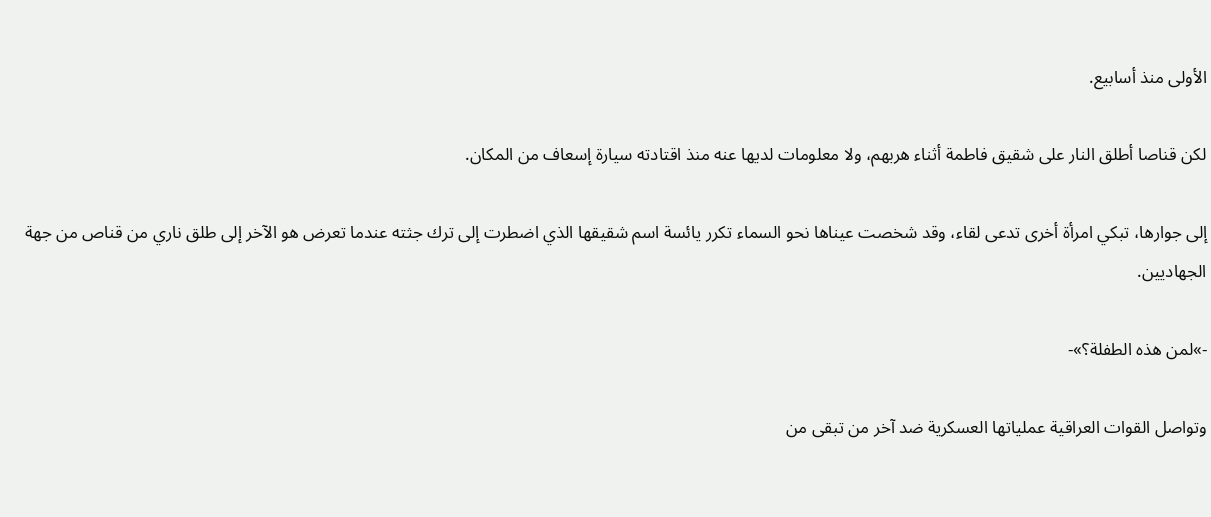الأولى منذ أسابيع.

لكن قناصا أطلق النار على شقيق فاطمة أثناء هربهم، ولا معلومات لديها عنه منذ اقتادته سيارة إسعاف من المكان.

إلى جوارها، تبكي امرأة أخرى تدعى لقاء، وقد شخصت عيناها نحو السماء تكرر يائسة اسم شقيقها الذي اضطرت إلى ترك جثته عندما تعرض هو الآخر إلى طلق ناري من قناص من جهة الجهاديين.

-»لمن هذه الطفلة؟»-

وتواصل القوات العراقية عملياتها العسكرية ضد آخر من تبقى من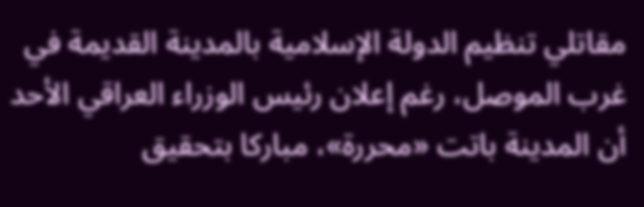مقاتلي تنظيم الدولة الإسلامية بالمدينة القديمة في غرب الموصل، رغم إعلان رئيس الوزراء العراقي الأحد أن المدينة باتت «محررة»، مباركا بتحقيق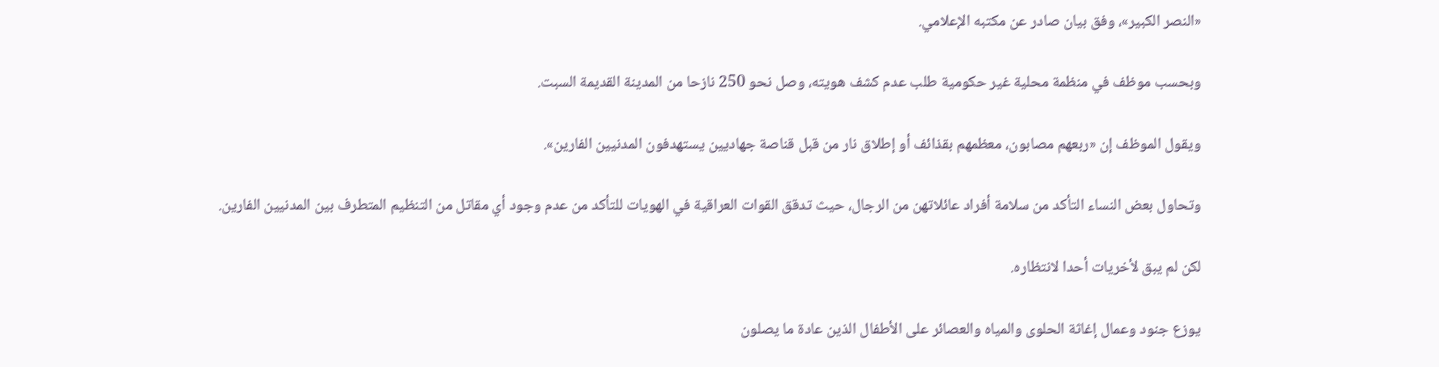«النصر الكبير»، وفق بيان صادر عن مكتبه الإعلامي.

وبحسب موظف في منظمة محلية غير حكومية طلب عدم كشف هويته، وصل نحو 250 نازحا من المدينة القديمة السبت.

ويقول الموظف إن «ربعهم مصابون، معظمهم بقذائف أو إطلاق نار من قبل قناصة جهاديين يستهدفون المدنيين الفارين».

وتحاول بعض النساء التأكد من سلامة أفراد عائلاتهن من الرجال، حيث تدقق القوات العراقية في الهويات للتأكد من عدم وجود أي مقاتل من التنظيم المتطرف بين المدنيين الفارين.

لكن لم يبق لأخريات أحدا لانتظاره.

يوزع جنود وعمال إغاثة الحلوى والمياه والعصائر على الأطفال الذين عادة ما يصلون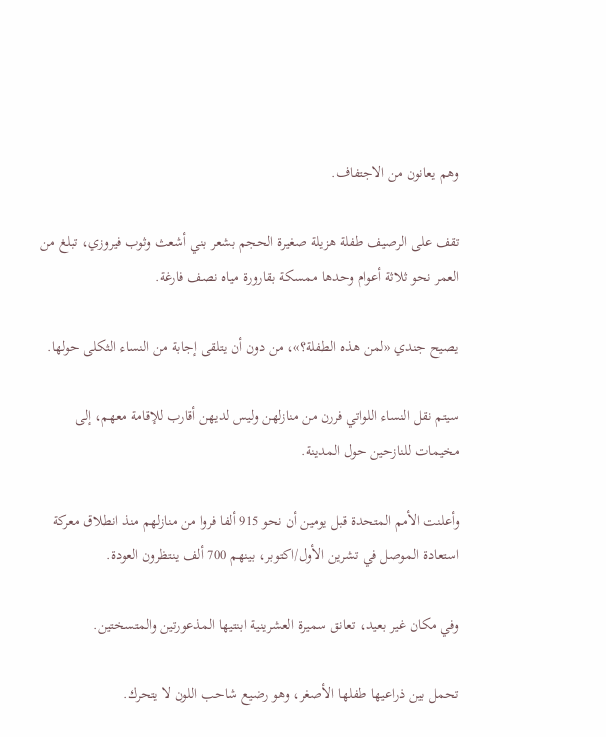وهم يعانون من الاجتفاف.

تقف على الرصيف طفلة هزيلة صغيرة الحجم بشعر بني أشعث وثوب فيروزي، تبلغ من العمر نحو ثلاثة أعوام وحدها ممسكة بقارورة مياه نصف فارغة.

يصيح جندي «لمن هذه الطفلة؟»، من دون أن يتلقى إجابة من النساء الثكلى حولها.

سيتم نقل النساء اللواتي فررن من منازلهن وليس لديهن أقارب للإقامة معهم، إلى مخيمات للنازحين حول المدينة.

وأعلنت الأمم المتحدة قبل يومين أن نحو 915 ألفا فروا من منازلهم منذ انطلاق معركة استعادة الموصل في تشرين الأول/اكتوبر، بينهم 700 ألف ينتظرون العودة.

وفي مكان غير بعيد، تعانق سميرة العشرينية ابنتيها المذعورتين والمتسختين.

تحمل بين ذراعيها طفلها الأصغر، وهو رضيع شاحب اللون لا يتحرك.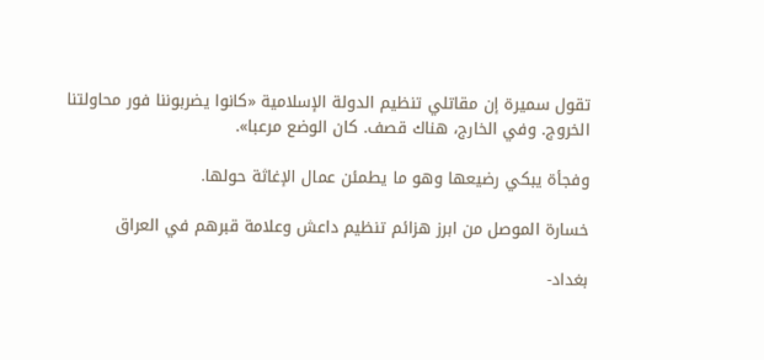تقول سميرة إن مقاتلي تنظيم الدولة الإسلامية «كانوا يضربوننا فور محاولتنا الخروج. وفي الخارج، هناك قصف. كان الوضع مرعبا».

وفجأة يبكي رضيعها وهو ما يطمئن عمال الإغاثة حولها.

خسارة الموصل من ابرز هزائم تنظيم داعش وعلامة قبرهم في العراق

بغداد-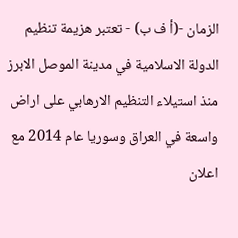الزمان -(أ ف ب) - تعتبر هزيمة تنظيم الدولة الاسلامية في مدينة الموصل الابرز منذ استيلاء التنظيم الارهابي على اراض واسعة في العراق وسوريا عام 2014 مع اعلان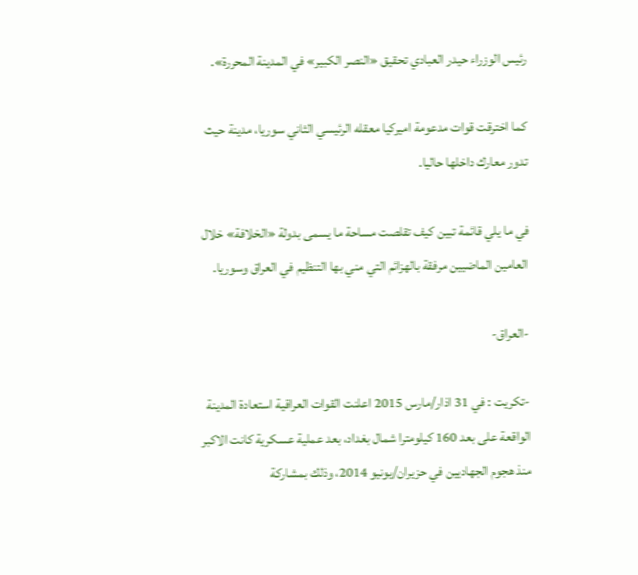رئيس الوزراء حيدر العبادي تحقيق «النصر الكبير» في المدينة المحررة».

كما اخترقت قوات مدعومة اميركيا معقله الرئيسي الثاني سوريا، مدينة حيث تدور معارك داخلها حاليا.

في ما يلي قائمة تبين كيف تقلصت مساحة ما يسمى بدولة «الخلافة» خلال العامين الماضيين مرفقة بالهزائم التي مني بها التنظيم في العراق وسوريا.

-العراق-

-تكريت : في 31 اذار/مارس 2015 اعلنت القوات العراقية استعادة المدينة الواقعة على بعد 160 كيلومترا شمال بغداد، بعد عملية عسكرية كانت الاكبر منذ هجوم الجهاديين في حزيران/يونيو 2014، وذلك بمشاركة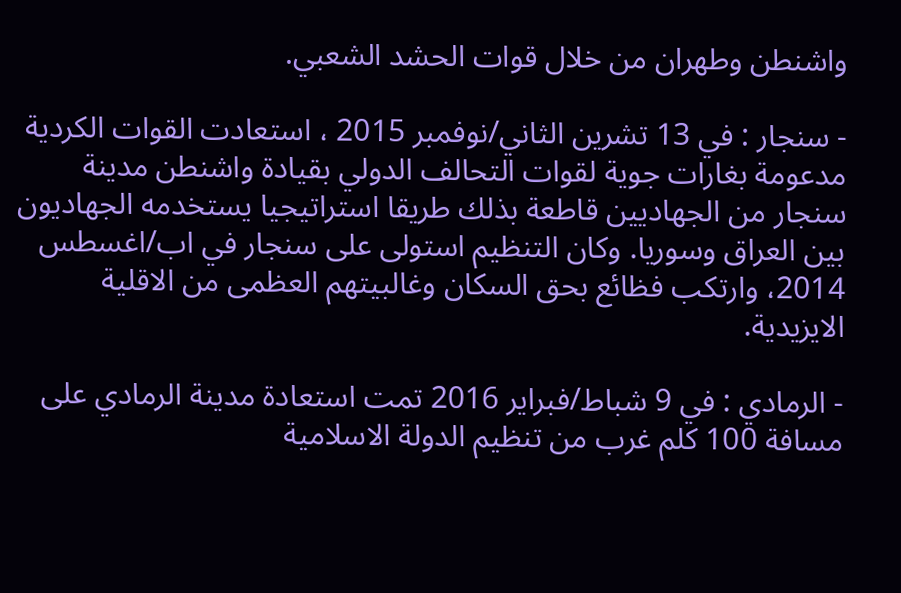واشنطن وطهران من خلال قوات الحشد الشعبي.

- سنجار : في 13 تشرين الثاني/نوفمبر 2015 ، استعادت القوات الكردية مدعومة بغارات جوية لقوات التحالف الدولي بقيادة واشنطن مدينة سنجار من الجهاديين قاطعة بذلك طريقا استراتيجيا يستخدمه الجهاديون بين العراق وسوريا. وكان التنظيم استولى على سنجار في اب/اغسطس 2014، وارتكب فظائع بحق السكان وغالبيتهم العظمى من الاقلية الايزيدية.

- الرمادي : في 9 شباط/فبراير 2016 تمت استعادة مدينة الرمادي على مسافة 100 كلم غرب من تنظيم الدولة الاسلامية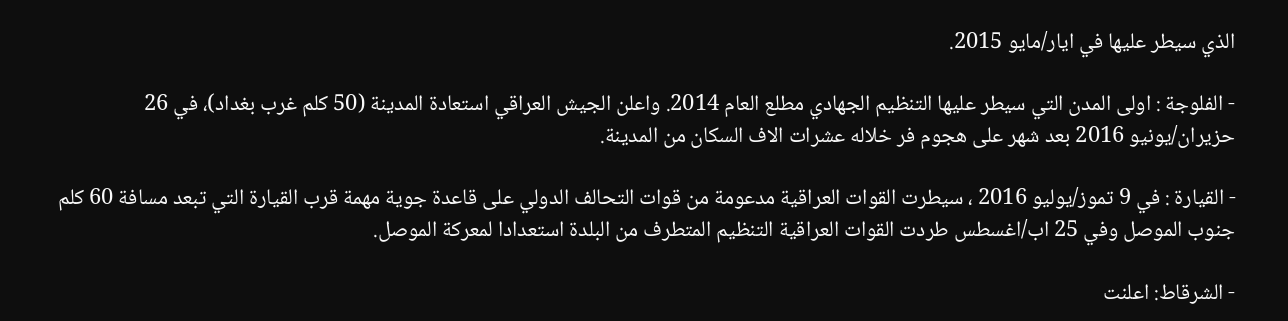الذي سيطر عليها في ايار/مايو 2015.

- الفلوجة : اولى المدن التي سيطر عليها التنظيم الجهادي مطلع العام 2014. واعلن الجيش العراقي استعادة المدينة (50 كلم غرب بغداد)، في 26 حزيران/يونيو 2016 بعد شهر على هجوم فر خلاله عشرات الاف السكان من المدينة.

- القيارة : في 9 تموز/يوليو 2016 ، سيطرت القوات العراقية مدعومة من قوات التحالف الدولي على قاعدة جوية مهمة قرب القيارة التي تبعد مسافة 60 كلم جنوب الموصل وفي 25 اب/اغسطس طردت القوات العراقية التنظيم المتطرف من البلدة استعدادا لمعركة الموصل.

- الشرقاط: اعلنت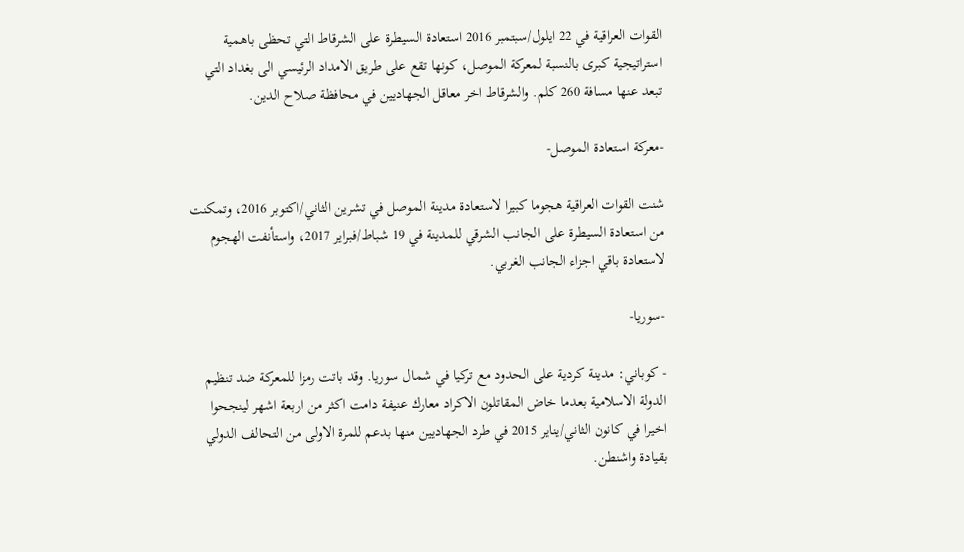القوات العراقية في 22 ايلول/سبتمبر 2016 استعادة السيطرة على الشرقاط التي تحظى باهمية استراتيجية كبرى بالنسبة لمعركة الموصل، كونها تقع على طريق الامداد الرئيسي الى بغداد التي تبعد عنها مسافة 260 كلم. والشرقاط اخر معاقل الجهاديين في محافظة صلاح الدين.

-معركة استعادة الموصل-

شنت القوات العراقية هجوما كبيرا لاستعادة مدينة الموصل في تشرين الثاني/اكتوبر 2016، وتمكنت من استعادة السيطرة على الجانب الشرقي للمدينة في 19 شباط/فبراير 2017، واستأنفت الهجوم لاستعادة باقي اجزاء الجانب الغربي.

-سوريا-

- كوباني: مدينة كردية على الحدود مع تركيا في شمال سوريا. وقد باتت رمزا للمعركة ضد تنظيم الدولة الاسلامية بعدما خاض المقاتلون الاكراد معارك عنيفة دامت اكثر من اربعة اشهر لينجحوا اخيرا في كانون الثاني/يناير 2015 في طرد الجهاديين منها بدعم للمرة الاولى من التحالف الدولي بقيادة واشنطن.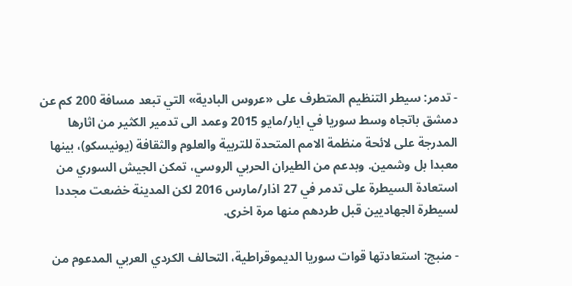- تدمر: سيطر التنظيم المتطرف على «عروس البادية» التي تبعد مسافة 200 كم عن دمشق باتجاه وسط سوريا في ايار/مايو 2015 وعمد الى تدمير الكثير من اثارها المدرجة على لائحة منظمة الامم المتحدة للتربية والعلوم والثقافة (يونيسكو)، بينها معبدا بل وشمين. وبدعم من الطيران الحربي الروسي، تمكن الجيش السوري من استعادة السيطرة على تدمر في 27 اذار/مارس 2016 لكن المدينة خضعت مجددا لسيطرة الجهاديين قبل طردهم منها مرة اخرى.

- منبج: استعادتها قوات سوريا الديموقراطية، التحالف الكردي العربي المدعوم من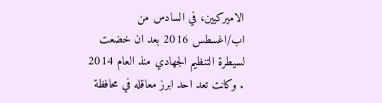الاميركيين، في السادس من اب/اغسطس 2016 بعد ان خضعت لسيطرة التنظيم الجهادي منذ العام 2014 . وكانت تعد احد ابرز معاقله في محافظة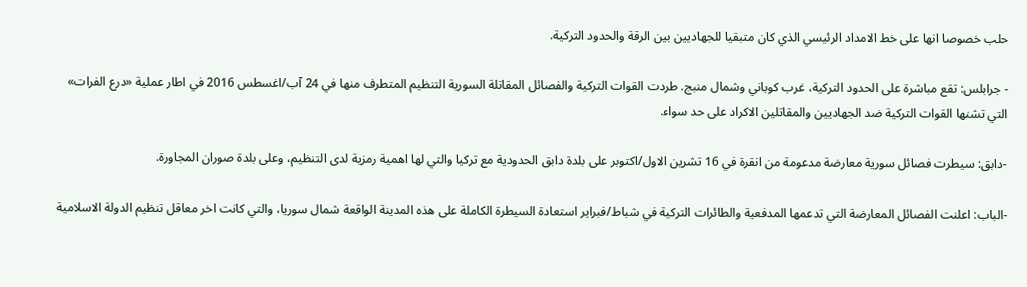حلب خصوصا انها على خط الامداد الرئيسي الذي كان متبقيا للجهاديين بين الرقة والحدود التركية.

- جرابلس: تقع مباشرة على الحدود التركية، غرب كوباني وشمال منبج. طردت القوات التركية والفصائل المقاتلة السورية التنظيم المتطرف منها في 24 آب/اغسطس 2016 في اطار عملية «درع الفرات» التي تشنها القوات التركية ضد الجهاديين والمقاتلين الاكراد على حد سواء.

-دابق: سيطرت فصائل سورية معارضة مدعومة من انقرة في 16 تشرين الاول/اكتوبر على بلدة دابق الحدودية مع تركيا والتي لها اهمية رمزية لدى التنظيم، وعلى بلدة صوران المجاورة.

-الباب: اعلنت الفصائل المعارضة التي تدعمها المدفعية والطائرات التركية في شباط/فبراير استعادة السيطرة الكاملة على هذه المدينة الواقعة شمال سوريا، والتي كانت اخر معاقل تنظيم الدولة الاسلامية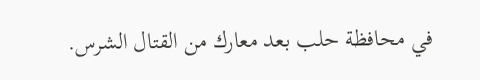في محافظة حلب بعد معارك من القتال الشرس.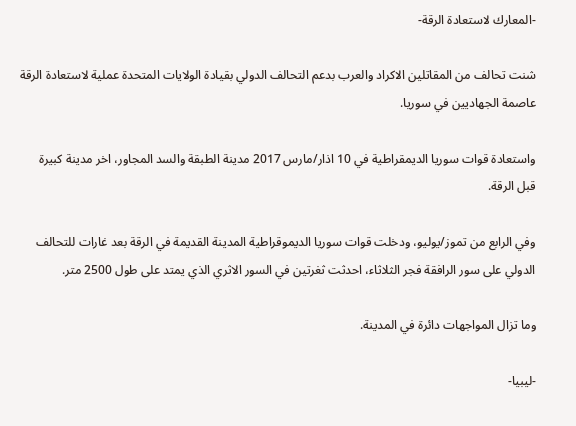-المعارك لاستعادة الرقة-

شنت تحالف من المقاتلين الاكراد والعرب بدعم التحالف الدولي بقيادة الولايات المتحدة عملية لاستعادة الرقة عاصمة الجهاديين في سوريا.

واستعادة قوات سوريا الديمقراطية في 10 اذار/مارس 2017 مدينة الطبقة والسد المجاور، اخر مدينة كبيرة قبل الرقة.

وفي الرابع من تموز/يوليو، ودخلت قوات سوريا الديموقراطية المدينة القديمة في الرقة بعد غارات للتحالف الدولي على سور الرافقة فجر الثلاثاء، احدثت ثغرتين في السور الاثري الذي يمتد على طول 2500 متر.

وما تزال المواجهات دائرة في المدينة.

-ليبيا-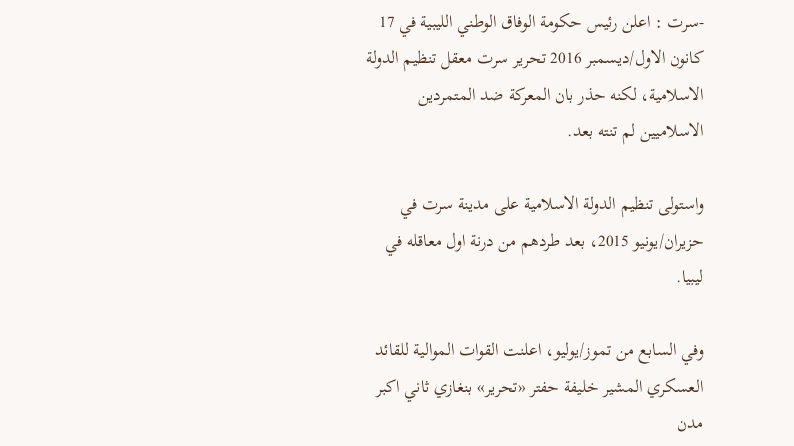-سرت : اعلن رئيس حكومة الوفاق الوطني الليبية في 17 كانون الاول/ديسمبر 2016 تحرير سرت معقل تنظيم الدولة الاسلامية، لكنه حذر بان المعركة ضد المتمردين الاسلاميين لم تنته بعد.

واستولى تنظيم الدولة الاسلامية على مدينة سرت في حزيران/يونيو 2015، بعد طردهم من درنة اول معاقله في ليبيا.

وفي السابع من تموز/يوليو، اعلنت القوات الموالية للقائد العسكري المشير خليفة حفتر «تحرير» بنغازي ثاني اكبر مدن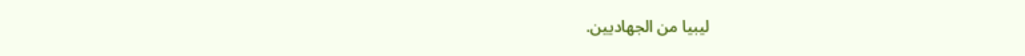ليبيا من الجهاديين.